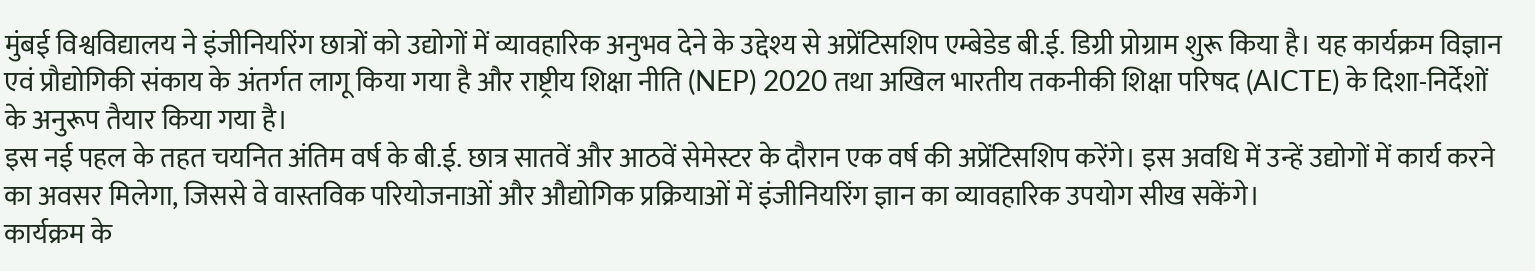मुंबई विश्वविद्यालय ने इंजीनियरिंग छात्रों को उद्योगों में व्यावहारिक अनुभव देने के उद्देश्य से अप्रेंटिसशिप एम्बेडेड बी.ई. डिग्री प्रोग्राम शुरू किया है। यह कार्यक्रम विज्ञान एवं प्रौद्योगिकी संकाय के अंतर्गत लागू किया गया है और राष्ट्रीय शिक्षा नीति (NEP) 2020 तथा अखिल भारतीय तकनीकी शिक्षा परिषद (AICTE) के दिशा-निर्देशों के अनुरूप तैयार किया गया है।
इस नई पहल के तहत चयनित अंतिम वर्ष के बी.ई. छात्र सातवें और आठवें सेमेस्टर के दौरान एक वर्ष की अप्रेंटिसशिप करेंगे। इस अवधि में उन्हें उद्योगों में कार्य करने का अवसर मिलेगा, जिससे वे वास्तविक परियोजनाओं और औद्योगिक प्रक्रियाओं में इंजीनियरिंग ज्ञान का व्यावहारिक उपयोग सीख सकेंगे।
कार्यक्रम के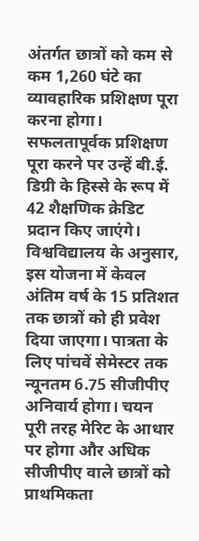अंतर्गत छात्रों को कम से कम 1,260 घंटे का व्यावहारिक प्रशिक्षण पूरा करना होगा। सफलतापूर्वक प्रशिक्षण पूरा करने पर उन्हें बी.ई. डिग्री के हिस्से के रूप में 42 शैक्षणिक क्रेडिट प्रदान किए जाएंगे।
विश्वविद्यालय के अनुसार, इस योजना में केवल अंतिम वर्ष के 15 प्रतिशत तक छात्रों को ही प्रवेश दिया जाएगा। पात्रता के लिए पांचवें सेमेस्टर तक न्यूनतम 6.75 सीजीपीए अनिवार्य होगा। चयन पूरी तरह मेरिट के आधार पर होगा और अधिक सीजीपीए वाले छात्रों को प्राथमिकता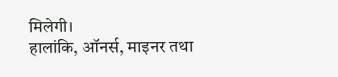मिलेगी।
हालांकि, ऑनर्स, माइनर तथा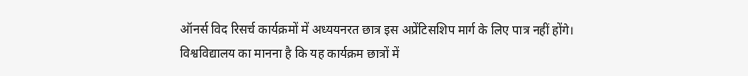ऑनर्स विद रिसर्च कार्यक्रमों में अध्ययनरत छात्र इस अप्रेंटिसशिप मार्ग के लिए पात्र नहीं होंगे।
विश्वविद्यालय का मानना है कि यह कार्यक्रम छात्रों में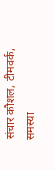संचार कौशल, टीमवर्क, समस्या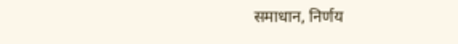समाधान, निर्णय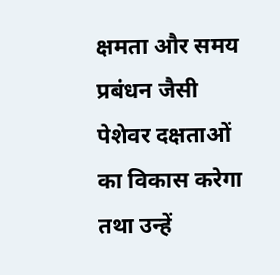क्षमता और समय प्रबंधन जैसी पेशेवर दक्षताओं का विकास करेगा तथा उन्हें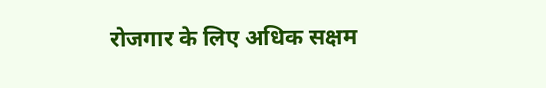रोजगार के लिए अधिक सक्षम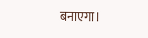बनाएगा।